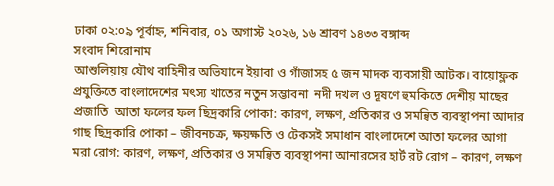ঢাকা ০২:০৯ পূর্বাহ্ন, শনিবার, ০১ অগাস্ট ২০২৬, ১৬ শ্রাবণ ১৪৩৩ বঙ্গাব্দ
সংবাদ শিরোনাম
আশুলিয়ায় যৌথ বাহিনীর অভিযানে ইয়াবা ও গাঁজাসহ ৫ জন মাদক ব্যবসায়ী আটক। বায়োফ্লক প্রযুক্তিতে বাংলাদেশের মৎস্য খাতের নতুন সম্ভাবনা  নদী দখল ও দূষণে হুমকিতে দেশীয় মাছের প্রজাতি  আতা ফলের ফল ছিদ্রকারি পোকা: কারণ, লক্ষণ, প্রতিকার ও সমন্বিত ব্যবস্থাপনা আদার গাছ ছিদ্রকারি পোকা – জীবনচক্র, ক্ষয়ক্ষতি ও টেকসই সমাধান বাংলাদেশে আতা ফলের আগা মরা রোগ: কারণ, লক্ষণ, প্রতিকার ও সমন্বিত ব্যবস্থাপনা আনারসের হার্ট রট রোগ – কারণ, লক্ষণ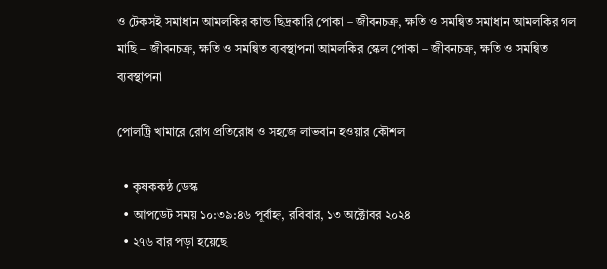ও টেকসই সমাধান আমলকির কান্ড ছিদ্রকারি পোকা – জীবনচক্র, ক্ষতি ও সমন্বিত সমাধান আমলকির গল মাছি – জীবনচক্র, ক্ষতি ও সমন্বিত ব্যবস্থাপনা আমলকির স্কেল পোকা – জীবনচক্র, ক্ষতি ও সমন্বিত ব্যবস্থাপনা

পোলট্রি খামারে রোগ প্রতিরোধ ও সহজে লাভবান হওয়ার কৌশল

  • কৃষককন্ঠ ডেস্ক
  • আপডেট সময় ১০:৩৯:৪৬ পূর্বাহ্ন, রবিবার, ১৩ অক্টোবর ২০২৪
  • ২৭৬ বার পড়া হয়েছে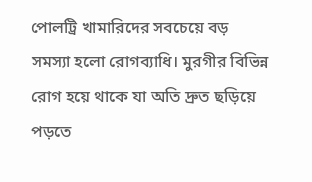পোলট্রি খামারিদের সবচেয়ে বড় সমস্যা হলো রোগব্যাধি। মুরগীর বিভিন্ন রোগ হয়ে থাকে যা অতি দ্রুত ছড়িয়ে পড়তে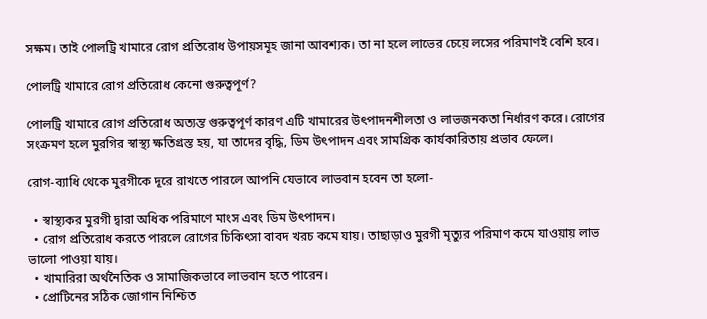সক্ষম। তাই পোলট্রি খামারে রোগ প্রতিরোধ উপায়সমূহ জানা আবশ্যক। তা না হলে লাভের চেয়ে লসের পরিমাণই বেশি হবে।

পোলট্রি খামারে রোগ প্রতিরোধ কেনো গুরুত্বপূর্ণ?

পোলট্রি খামারে রোগ প্রতিরোধ অত্যন্ত গুরুত্বপূর্ণ কারণ এটি খামারের উৎপাদনশীলতা ও লাভজনকতা নির্ধারণ করে। রোগের সংক্রমণ হলে মুরগির স্বাস্থ্য ক্ষতিগ্রস্ত হয়, যা তাদের বৃদ্ধি, ডিম উৎপাদন এবং সামগ্রিক কার্যকারিতায় প্রভাব ফেলে।

রোগ-ব্যাধি থেকে মুরগীকে দূরে রাখতে পারলে আপনি যেভাবে লাভবান হবেন তা হলো-

  • স্বাস্থ্যকর মুরগী দ্বারা অধিক পরিমাণে মাংস এবং ডিম উৎপাদন।
  • রোগ প্রতিরোধ করতে পারলে রোগের চিকিৎসা বাবদ খরচ কমে যায়। তাছাড়াও মুরগী মৃত্যুর পরিমাণ কমে যাওয়ায় লাভ ভালো পাওয়া যায়।
  • খামারিরা অর্থনৈতিক ও সামাজিকভাবে লাভবান হতে পারেন।
  • প্রোটিনের সঠিক জোগান নিশ্চিত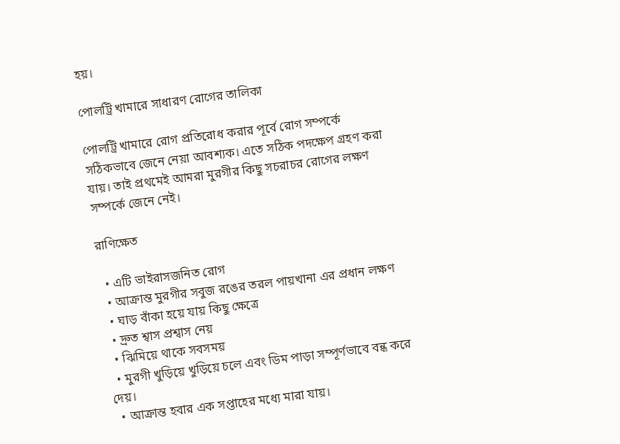হয়।

পোলট্রি খামারে সাধারণ রোগের তালিকা

পোলট্রি খামারে রোগ প্রতিরোধ করার পূর্বে রোগ সম্পর্কে সঠিকভাবে জেনে নেয়া আবশ্যক। এতে সঠিক পদক্ষেপ গ্রহণ করা যায়। তাই প্রথমেই আমরা মুরগীর কিছু সচরাচর রোগের লক্ষণ সম্পর্কে জেনে নেই।

রাণিক্ষেত

  • এটি ভাইরাসজনিত রোগ
  • আক্রান্ত মুরগীর সবুজ রঙের তরল পায়খানা এর প্রধান লক্ষণ
  • ঘাড় বাঁকা হয়ে যায় কিছু ক্ষেত্রে
  • দ্রুত শ্বাস প্রশ্বাস নেয়
  • ঝিমিয়ে থাকে সবসময়
  • মুরগী খুড়িয়ে খুড়িয়ে চলে এবং ডিম পাড়া সম্পূর্ণভাবে বন্ধ করে দেয়।
  • আক্রান্ত হবার এক সপ্তাহের মধ্যে মারা যায়।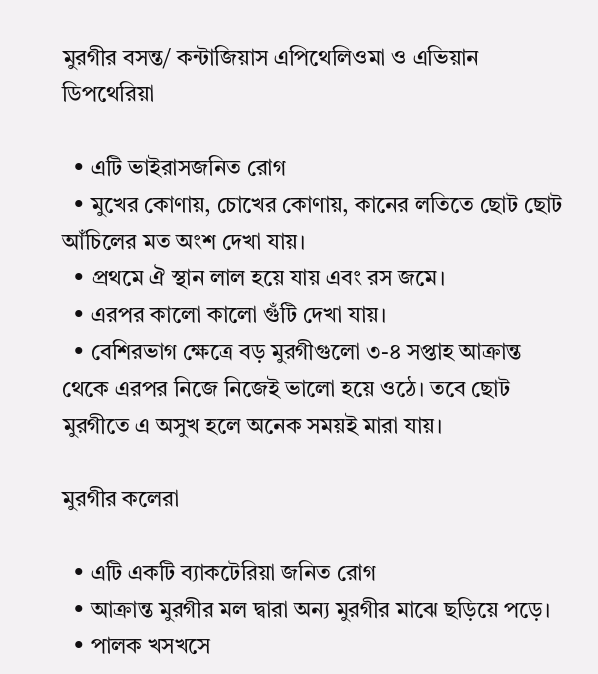মুরগীর বসন্ত/ কন্টাজিয়াস এপিথেলিওমা ও এভিয়ান ডিপথেরিয়া

  • এটি ভাইরাসজনিত রোগ
  • মুখের কোণায়, চোখের কোণায়, কানের লতিতে ছোট ছোট আঁচিলের মত অংশ দেখা যায়।
  • প্রথমে ঐ স্থান লাল হয়ে যায় এবং রস জমে।
  • এরপর কালো কালো গুঁটি দেখা যায়।
  • বেশিরভাগ ক্ষেত্রে বড় মুরগীগুলো ৩-৪ সপ্তাহ আক্রান্ত থেকে এরপর নিজে নিজেই ভালো হয়ে ওঠে। তবে ছোট মুরগীতে এ অসুখ হলে অনেক সময়ই মারা যায়।

মুরগীর কলেরা

  • এটি একটি ব্যাকটেরিয়া জনিত রোগ
  • আক্রান্ত মুরগীর মল দ্বারা অন্য মুরগীর মাঝে ছড়িয়ে পড়ে।
  • পালক খসখসে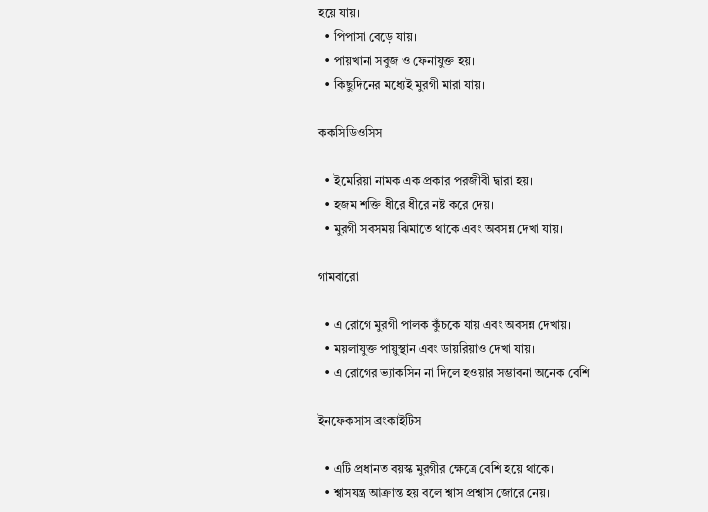হয়ে যায়।
  • পিপাসা বেড়ে যায়।
  • পায়খানা সবুজ ও ফেনাযুক্ত হয়।
  • কিছুদিনের মধ্যেই মুরগী মারা যায়।

ককসিডিওসিস

  • ইমেরিয়া নামক এক প্রকার পরজীবী দ্বারা হয়।
  • হজম শক্তি ধীরে ধীরে নষ্ট করে দেয়।
  • মুরগী সবসময় ঝিমাতে থাকে এবং অবসন্ন দেখা যায়।

গামবারো

  • এ রোগে মুরগী পালক কুঁচকে যায় এবং অবসন্ন দেখায়।
  • ময়লাযুক্ত পায়ুস্থান এবং ডায়রিয়াও দেখা যায়।
  • এ রোগের ভ্যাকসিন না দিলে হওয়ার সম্ভাবনা অনেক বেশি

ইনফেকসাস ব্রংকাইটিস

  • এটি প্রধানত বয়স্ক মুরগীর ক্ষেত্রে বেশি হয়ে থাকে।
  • শ্বাসযন্ত্র আক্রান্ত হয় বলে শ্বাস প্রশ্বাস জোরে নেয়।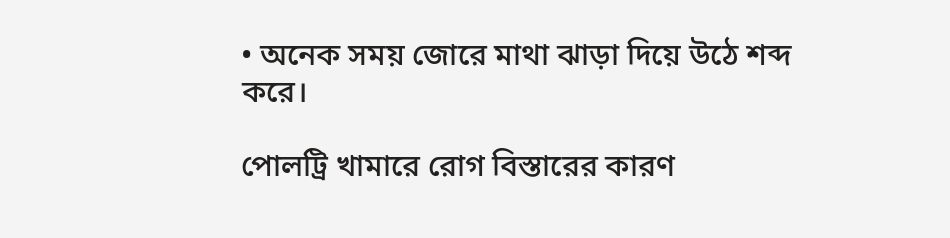• অনেক সময় জোরে মাথা ঝাড়া দিয়ে উঠে শব্দ করে।

পোলট্রি খামারে রোগ বিস্তারের কারণ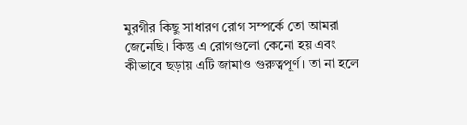মুরগীর কিছু সাধারণ রোগ সম্পর্কে তো আমরা জেনেছি। কিন্তু এ রোগগুলো কেনো হয় এবং কীভাবে ছড়ায় এটি জামাও গুরুত্বপূর্ণ। তা না হলে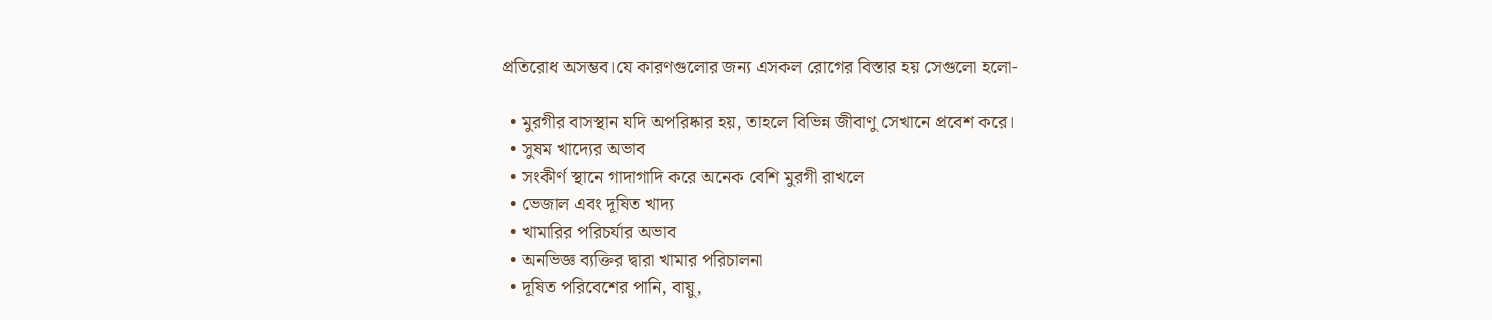প্রতিরোধ অসম্ভব।যে কারণগুলোর জন্য এসকল রোগের বিস্তার হয় সেগুলো হলো-

  • মুরগীর বাসস্থান যদি অপরিষ্কার হয়, তাহলে বিভিন্ন জীবাণু সেখানে প্রবেশ করে।
  • সুষম খাদ্যের অভাব
  • সংকীর্ণ স্থানে গাদাগাদি করে অনেক বেশি মুরগী রাখলে
  • ভেজাল এবং দূষিত খাদ্য
  • খামারির পরিচর্যার অভাব
  • অনভিজ্ঞ ব্যক্তির দ্বারা খামার পরিচালনা
  • দূষিত পরিবেশের পানি, বায়ু,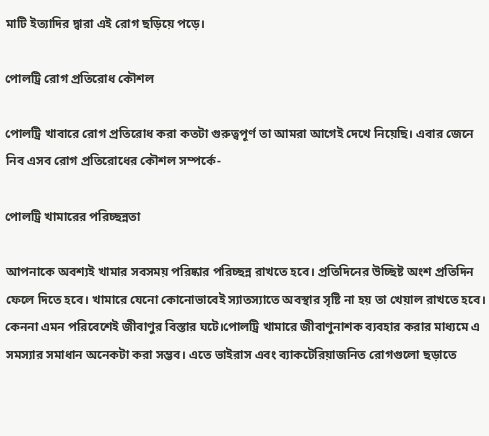মাটি ইত্যাদির দ্বারা এই রোগ ছড়িয়ে পড়ে।

পোলট্রি রোগ প্রতিরোধ কৌশল

পোলট্রি খাবারে রোগ প্রতিরোধ করা কতটা গুরুত্বপূর্ণ তা আমরা আগেই দেখে নিয়েছি। এবার জেনে নিব এসব রোগ প্রতিরোধের কৌশল সম্পর্কে-

পোলট্রি খামারের পরিচ্ছন্নতা

আপনাকে অবশ্যই খামার সবসময় পরিষ্কার পরিচ্ছন্ন রাখতে হবে। প্রতিদিনের উচ্ছিষ্ট অংশ প্রতিদিন ফেলে দিতে হবে। খামারে যেনো কোনোভাবেই স্যাতস্যাতে অবস্থার সৃষ্টি না হয় তা খেয়াল রাখতে হবে। কেননা এমন পরিবেশেই জীবাণুর বিস্তার ঘটে।পোলট্রি খামারে জীবাণুনাশক ব্যবহার করার মাধ্যমে এ সমস্যার সমাধান অনেকটা করা সম্ভব। এতে ভাইরাস এবং ব্যাকটেরিয়াজনিত রোগগুলো ছড়াতে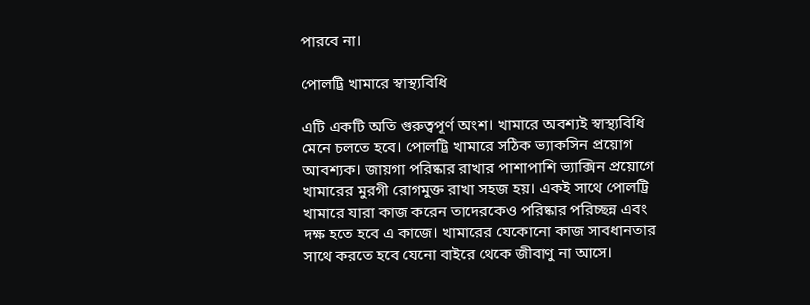পারবে না।

পোলট্রি খামারে স্বাস্থ্যবিধি

এটি একটি অতি গুরুত্বপূর্ণ অংশ। খামারে অবশ্যই স্বাস্থ্যবিধি মেনে চলতে হবে। পোলট্রি খামারে সঠিক ভ্যাকসিন প্রয়োগ আবশ্যক। জায়গা পরিষ্কার রাখার পাশাপাশি ভ্যাক্সিন প্রয়োগে খামারের মুরগী রোগমুক্ত রাখা সহজ হয়। একই সাথে পোলট্রি খামারে যারা কাজ করেন তাদেরকেও পরিষ্কার পরিচ্ছন্ন এবং দক্ষ হতে হবে এ কাজে। খামারের যেকোনো কাজ সাবধানতার সাথে করতে হবে যেনো বাইরে থেকে জীবাণু না আসে।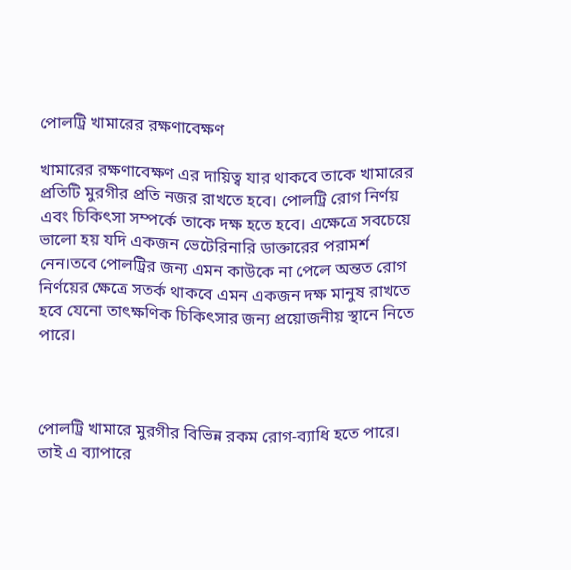পোলট্রি খামারের রক্ষণাবেক্ষণ

খামারের রক্ষণাবেক্ষণ এর দায়িত্ব যার থাকবে তাকে খামারের প্রতিটি মুরগীর প্রতি নজর রাখতে হবে। পোলট্রি রোগ নির্ণয় এবং চিকিৎসা সম্পর্কে তাকে দক্ষ হতে হবে। এক্ষেত্রে সবচেয়ে ভালো হয় যদি একজন ভেটেরিনারি ডাক্তারের পরামর্শ নেন।তবে পোলট্রির জন্য এমন কাউকে না পেলে অন্তত রোগ নির্ণয়ের ক্ষেত্রে সতর্ক থাকবে এমন একজন দক্ষ মানুষ রাখতে হবে যেনো তাৎক্ষণিক চিকিৎসার জন্য প্রয়োজনীয় স্থানে নিতে পারে।



পোলট্রি খামারে মুরগীর বিভিন্ন রকম রোগ-ব্যাধি হতে পারে। তাই এ ব্যাপারে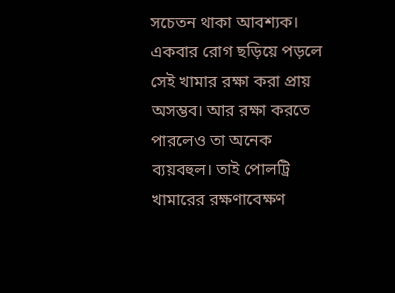সচেতন থাকা আবশ্যক। একবার রোগ ছড়িয়ে পড়লে সেই খামার রক্ষা করা প্রায় অসম্ভব। আর রক্ষা করতে পারলেও তা অনেক ব্যয়বহুল। তাই পোলট্রি খামারের রক্ষণাবেক্ষণ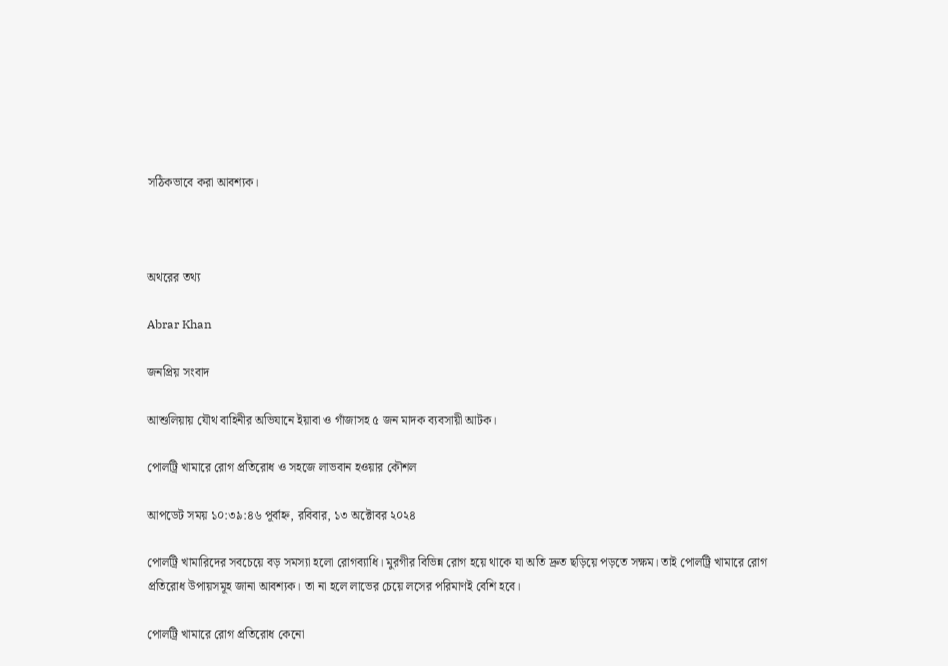সঠিকভাবে করা আবশ্যক।



অথরের তথ্য

Abrar Khan

জনপ্রিয় সংবাদ

আশুলিয়ায় যৌথ বাহিনীর অভিযানে ইয়াবা ও গাঁজাসহ ৫ জন মাদক ব্যবসায়ী আটক।

পোলট্রি খামারে রোগ প্রতিরোধ ও সহজে লাভবান হওয়ার কৌশল

আপডেট সময় ১০:৩৯:৪৬ পূর্বাহ্ন, রবিবার, ১৩ অক্টোবর ২০২৪

পোলট্রি খামারিদের সবচেয়ে বড় সমস্যা হলো রোগব্যাধি। মুরগীর বিভিন্ন রোগ হয়ে থাকে যা অতি দ্রুত ছড়িয়ে পড়তে সক্ষম। তাই পোলট্রি খামারে রোগ প্রতিরোধ উপায়সমূহ জানা আবশ্যক। তা না হলে লাভের চেয়ে লসের পরিমাণই বেশি হবে।

পোলট্রি খামারে রোগ প্রতিরোধ কেনো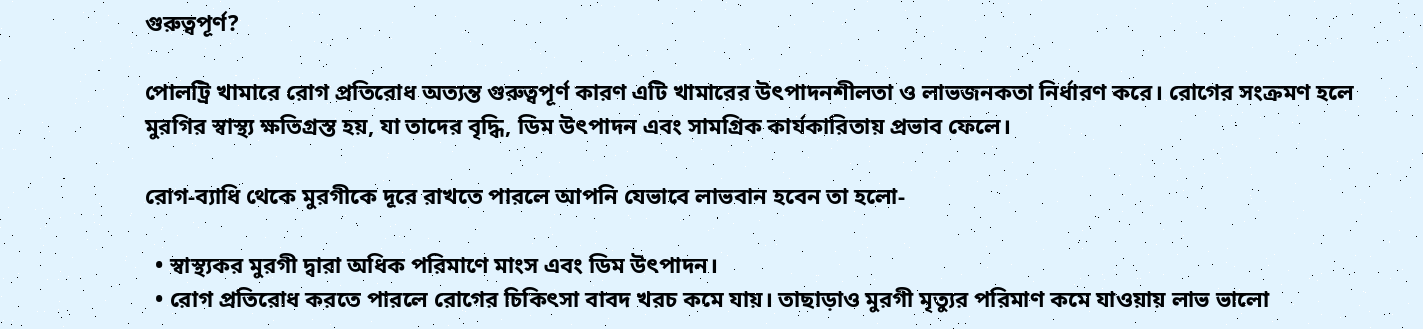গুরুত্বপূর্ণ?

পোলট্রি খামারে রোগ প্রতিরোধ অত্যন্ত গুরুত্বপূর্ণ কারণ এটি খামারের উৎপাদনশীলতা ও লাভজনকতা নির্ধারণ করে। রোগের সংক্রমণ হলে মুরগির স্বাস্থ্য ক্ষতিগ্রস্ত হয়, যা তাদের বৃদ্ধি, ডিম উৎপাদন এবং সামগ্রিক কার্যকারিতায় প্রভাব ফেলে।

রোগ-ব্যাধি থেকে মুরগীকে দূরে রাখতে পারলে আপনি যেভাবে লাভবান হবেন তা হলো-

  • স্বাস্থ্যকর মুরগী দ্বারা অধিক পরিমাণে মাংস এবং ডিম উৎপাদন।
  • রোগ প্রতিরোধ করতে পারলে রোগের চিকিৎসা বাবদ খরচ কমে যায়। তাছাড়াও মুরগী মৃত্যুর পরিমাণ কমে যাওয়ায় লাভ ভালো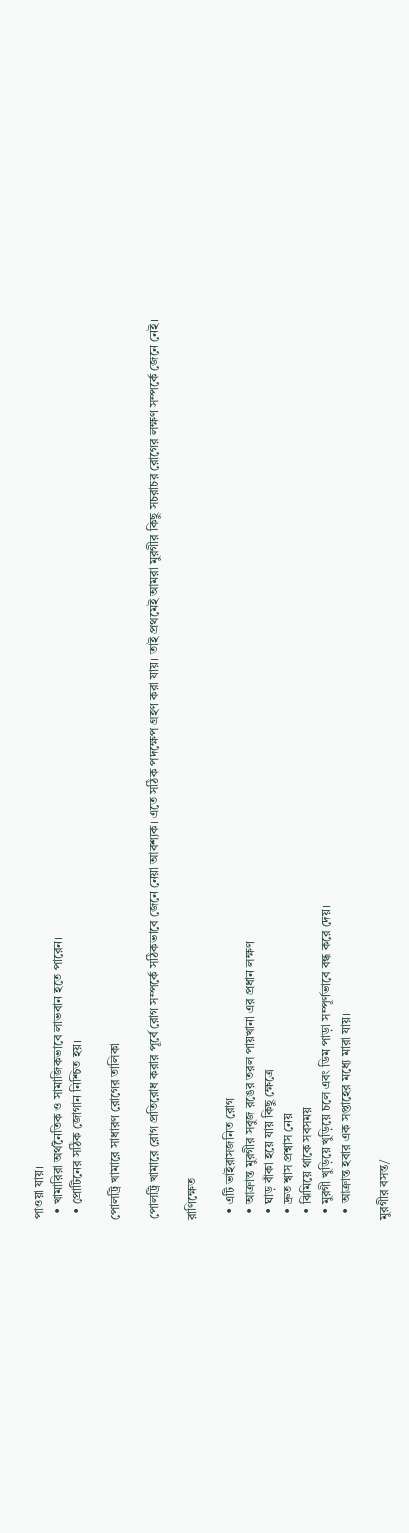পাওয়া যায়।
  • খামারিরা অর্থনৈতিক ও সামাজিকভাবে লাভবান হতে পারেন।
  • প্রোটিনের সঠিক জোগান নিশ্চিত হয়।

পোলট্রি খামারে সাধারণ রোগের তালিকা

পোলট্রি খামারে রোগ প্রতিরোধ করার পূর্বে রোগ সম্পর্কে সঠিকভাবে জেনে নেয়া আবশ্যক। এতে সঠিক পদক্ষেপ গ্রহণ করা যায়। তাই প্রথমেই আমরা মুরগীর কিছু সচরাচর রোগের লক্ষণ সম্পর্কে জেনে নেই।

রাণিক্ষেত

  • এটি ভাইরাসজনিত রোগ
  • আক্রান্ত মুরগীর সবুজ রঙের তরল পায়খানা এর প্রধান লক্ষণ
  • ঘাড় বাঁকা হয়ে যায় কিছু ক্ষেত্রে
  • দ্রুত শ্বাস প্রশ্বাস নেয়
  • ঝিমিয়ে থাকে সবসময়
  • মুরগী খুড়িয়ে খুড়িয়ে চলে এবং ডিম পাড়া সম্পূর্ণভাবে বন্ধ করে দেয়।
  • আক্রান্ত হবার এক সপ্তাহের মধ্যে মারা যায়।

মুরগীর বসন্ত/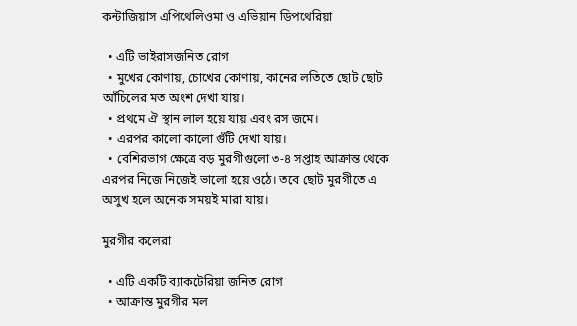কন্টাজিয়াস এপিথেলিওমা ও এভিয়ান ডিপথেরিয়া

  • এটি ভাইরাসজনিত রোগ
  • মুখের কোণায়, চোখের কোণায়, কানের লতিতে ছোট ছোট আঁচিলের মত অংশ দেখা যায়।
  • প্রথমে ঐ স্থান লাল হয়ে যায় এবং রস জমে।
  • এরপর কালো কালো গুঁটি দেখা যায়।
  • বেশিরভাগ ক্ষেত্রে বড় মুরগীগুলো ৩-৪ সপ্তাহ আক্রান্ত থেকে এরপর নিজে নিজেই ভালো হয়ে ওঠে। তবে ছোট মুরগীতে এ অসুখ হলে অনেক সময়ই মারা যায়।

মুরগীর কলেরা

  • এটি একটি ব্যাকটেরিয়া জনিত রোগ
  • আক্রান্ত মুরগীর মল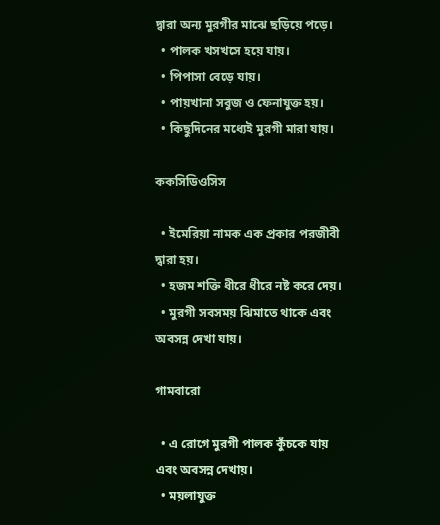দ্বারা অন্য মুরগীর মাঝে ছড়িয়ে পড়ে।
  • পালক খসখসে হয়ে যায়।
  • পিপাসা বেড়ে যায়।
  • পায়খানা সবুজ ও ফেনাযুক্ত হয়।
  • কিছুদিনের মধ্যেই মুরগী মারা যায়।

ককসিডিওসিস

  • ইমেরিয়া নামক এক প্রকার পরজীবী দ্বারা হয়।
  • হজম শক্তি ধীরে ধীরে নষ্ট করে দেয়।
  • মুরগী সবসময় ঝিমাতে থাকে এবং অবসন্ন দেখা যায়।

গামবারো

  • এ রোগে মুরগী পালক কুঁচকে যায় এবং অবসন্ন দেখায়।
  • ময়লাযুক্ত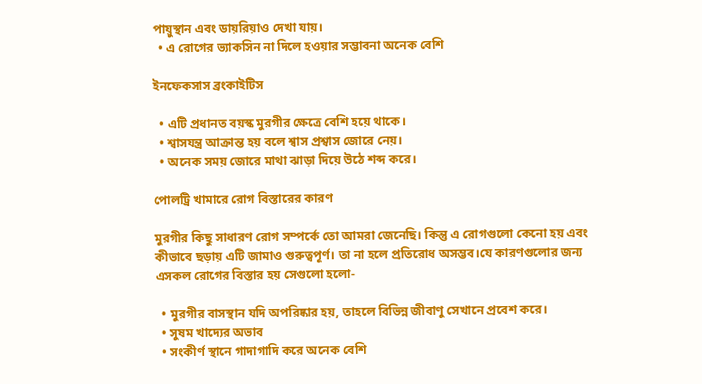পায়ুস্থান এবং ডায়রিয়াও দেখা যায়।
  • এ রোগের ভ্যাকসিন না দিলে হওয়ার সম্ভাবনা অনেক বেশি

ইনফেকসাস ব্রংকাইটিস

  • এটি প্রধানত বয়স্ক মুরগীর ক্ষেত্রে বেশি হয়ে থাকে।
  • শ্বাসযন্ত্র আক্রান্ত হয় বলে শ্বাস প্রশ্বাস জোরে নেয়।
  • অনেক সময় জোরে মাথা ঝাড়া দিয়ে উঠে শব্দ করে।

পোলট্রি খামারে রোগ বিস্তারের কারণ

মুরগীর কিছু সাধারণ রোগ সম্পর্কে তো আমরা জেনেছি। কিন্তু এ রোগগুলো কেনো হয় এবং কীভাবে ছড়ায় এটি জামাও গুরুত্বপূর্ণ। তা না হলে প্রতিরোধ অসম্ভব।যে কারণগুলোর জন্য এসকল রোগের বিস্তার হয় সেগুলো হলো-

  • মুরগীর বাসস্থান যদি অপরিষ্কার হয়, তাহলে বিভিন্ন জীবাণু সেখানে প্রবেশ করে।
  • সুষম খাদ্যের অভাব
  • সংকীর্ণ স্থানে গাদাগাদি করে অনেক বেশি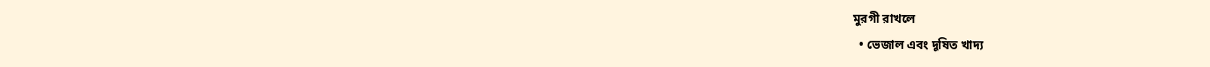মুরগী রাখলে
  • ভেজাল এবং দূষিত খাদ্য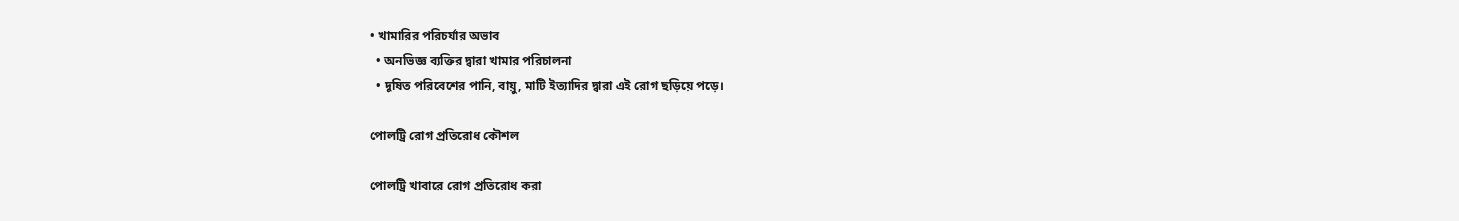• খামারির পরিচর্যার অভাব
  • অনভিজ্ঞ ব্যক্তির দ্বারা খামার পরিচালনা
  • দূষিত পরিবেশের পানি, বায়ু, মাটি ইত্যাদির দ্বারা এই রোগ ছড়িয়ে পড়ে।

পোলট্রি রোগ প্রতিরোধ কৌশল

পোলট্রি খাবারে রোগ প্রতিরোধ করা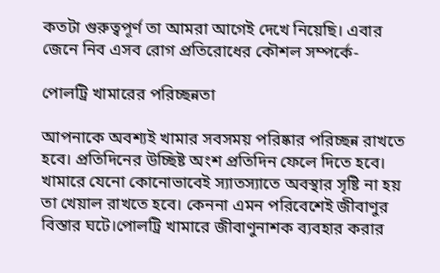কতটা গুরুত্বপূর্ণ তা আমরা আগেই দেখে নিয়েছি। এবার জেনে নিব এসব রোগ প্রতিরোধের কৌশল সম্পর্কে-

পোলট্রি খামারের পরিচ্ছন্নতা

আপনাকে অবশ্যই খামার সবসময় পরিষ্কার পরিচ্ছন্ন রাখতে হবে। প্রতিদিনের উচ্ছিষ্ট অংশ প্রতিদিন ফেলে দিতে হবে। খামারে যেনো কোনোভাবেই স্যাতস্যাতে অবস্থার সৃষ্টি না হয় তা খেয়াল রাখতে হবে। কেননা এমন পরিবেশেই জীবাণুর বিস্তার ঘটে।পোলট্রি খামারে জীবাণুনাশক ব্যবহার করার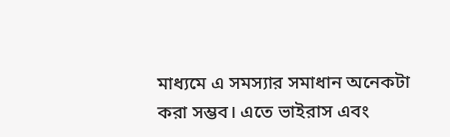মাধ্যমে এ সমস্যার সমাধান অনেকটা করা সম্ভব। এতে ভাইরাস এবং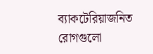ব্যাকটেরিয়াজনিত রোগগুলো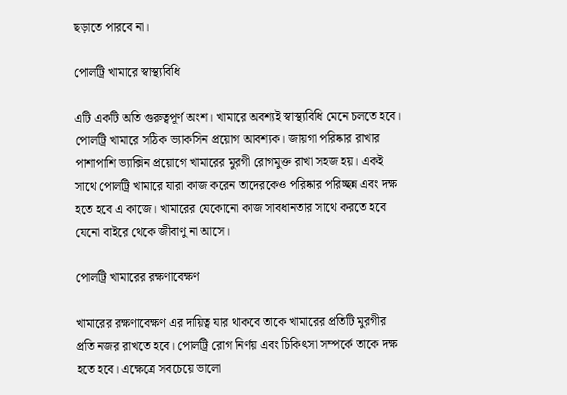ছড়াতে পারবে না।

পোলট্রি খামারে স্বাস্থ্যবিধি

এটি একটি অতি গুরুত্বপূর্ণ অংশ। খামারে অবশ্যই স্বাস্থ্যবিধি মেনে চলতে হবে। পোলট্রি খামারে সঠিক ভ্যাকসিন প্রয়োগ আবশ্যক। জায়গা পরিষ্কার রাখার পাশাপাশি ভ্যাক্সিন প্রয়োগে খামারের মুরগী রোগমুক্ত রাখা সহজ হয়। একই সাথে পোলট্রি খামারে যারা কাজ করেন তাদেরকেও পরিষ্কার পরিচ্ছন্ন এবং দক্ষ হতে হবে এ কাজে। খামারের যেকোনো কাজ সাবধানতার সাথে করতে হবে যেনো বাইরে থেকে জীবাণু না আসে।

পোলট্রি খামারের রক্ষণাবেক্ষণ

খামারের রক্ষণাবেক্ষণ এর দায়িত্ব যার থাকবে তাকে খামারের প্রতিটি মুরগীর প্রতি নজর রাখতে হবে। পোলট্রি রোগ নির্ণয় এবং চিকিৎসা সম্পর্কে তাকে দক্ষ হতে হবে। এক্ষেত্রে সবচেয়ে ভালো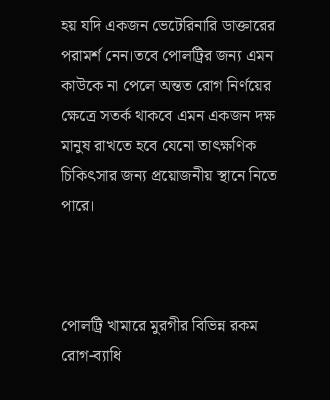হয় যদি একজন ভেটেরিনারি ডাক্তারের পরামর্শ নেন।তবে পোলট্রির জন্য এমন কাউকে না পেলে অন্তত রোগ নির্ণয়ের ক্ষেত্রে সতর্ক থাকবে এমন একজন দক্ষ মানুষ রাখতে হবে যেনো তাৎক্ষণিক চিকিৎসার জন্য প্রয়োজনীয় স্থানে নিতে পারে।



পোলট্রি খামারে মুরগীর বিভিন্ন রকম রোগ-ব্যাধি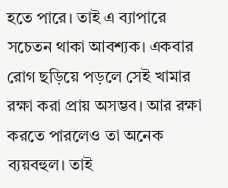হতে পারে। তাই এ ব্যাপারে সচেতন থাকা আবশ্যক। একবার রোগ ছড়িয়ে পড়লে সেই খামার রক্ষা করা প্রায় অসম্ভব। আর রক্ষা করতে পারলেও তা অনেক ব্যয়বহুল। তাই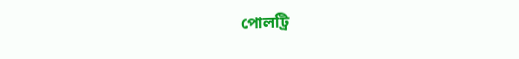পোলট্রি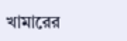খামারের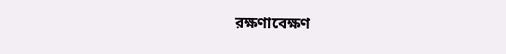রক্ষণাবেক্ষণ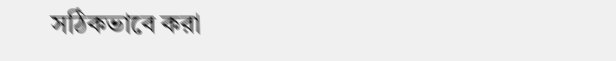সঠিকভাবে করা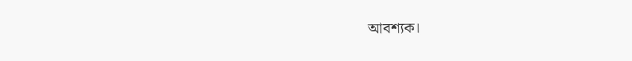আবশ্যক।